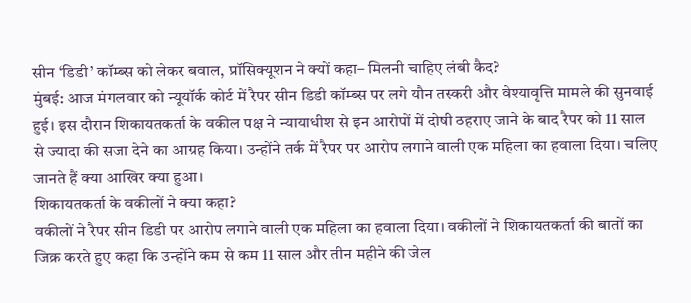सीन ‘डिडी’ कॉम्ब्स को लेकर बवाल, प्रॉसिक्यूशन ने क्यों कहा– मिलनी चाहिए लंबी कैद?
मुंबई: आज मंगलवार को न्यूयॉर्क कोर्ट में रैपर सीन डिडी कॉम्ब्स पर लगे यौन तस्करी और वेश्यावृत्ति मामले की सुनवाई हुई। इस दौरान शिकायतकर्ता के वकील पक्ष ने न्यायाधीश से इन आरोपों में दोषी ठहराए जाने के बाद रैपर को 11 साल से ज्यादा की सजा देने का आग्रह किया। उन्होंने तर्क में रैपर पर आरोप लगाने वाली एक महिला का हवाला दिया। चलिए जानते हैं क्या आखिर क्या हुआ।
शिकायतकर्ता के वकीलों ने क्या कहा?
वकीलों ने रैपर सीन डिडी पर आरोप लगाने वाली एक महिला का हवाला दिया। वकीलों ने शिकायतकर्ता की बातों का जिक्र करते हुए कहा कि उन्होंने कम से कम 11 साल और तीन महीने की जेल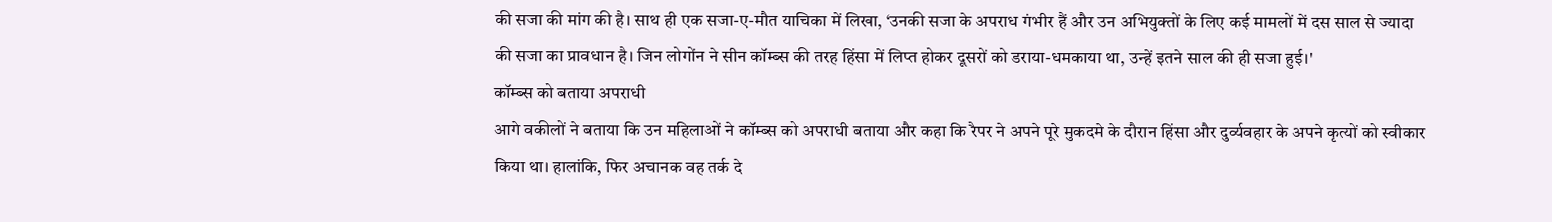की सजा की मांग की है। साथ ही एक सजा-ए-मौत याचिका में लिखा, ‘उनकी सजा के अपराध गंभीर हैं और उन अभियुक्तों के लिए कई मामलों में दस साल से ज्यादा की सजा का प्रावधान है। जिन लोगोंन ने सीन कॉम्ब्स की तरह हिंसा में लिप्त होकर दूसरों को डराया-धमकाया था, उन्हें इतने साल की ही सजा हुई।'
कॉम्ब्स को बताया अपराधी
आगे वकीलों ने बताया कि उन महिलाओं ने कॉम्ब्स को अपराधी बताया और कहा कि रैपर ने अपने पूरे मुकदमे के दौरान हिंसा और दुर्व्यवहार के अपने कृत्यों को स्वीकार किया था। हालांकि, फिर अचानक वह तर्क दे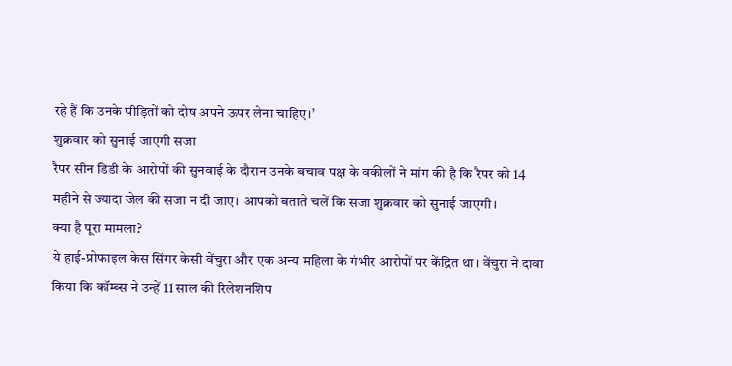रहे हैं कि उनके पीड़ितों को दोष अपने ऊपर लेना चाहिए।’
शुक्रवार को सुनाई जाएगी सजा
रैपर सीन डिडी के आरोपों की सुनवाई के दौरान उनके बचाव पक्ष के वकीलों ने मांग की है कि रैपर को 14 महीने से ज्यादा जेल की सजा न दी जाए। आपको बताते चलें कि सजा शुक्रवार को सुनाई जाएगी।
क्या है पूरा मामला?
ये हाई-प्रोफाइल केस सिंगर केसी वेंचुरा और एक अन्य महिला के गंभीर आरोपों पर केंद्रित था। वेंचुरा ने दावा किया कि कॉम्ब्स ने उन्हें 11 साल की रिलेशनशिप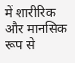में शारीरिक और मानसिक रूप से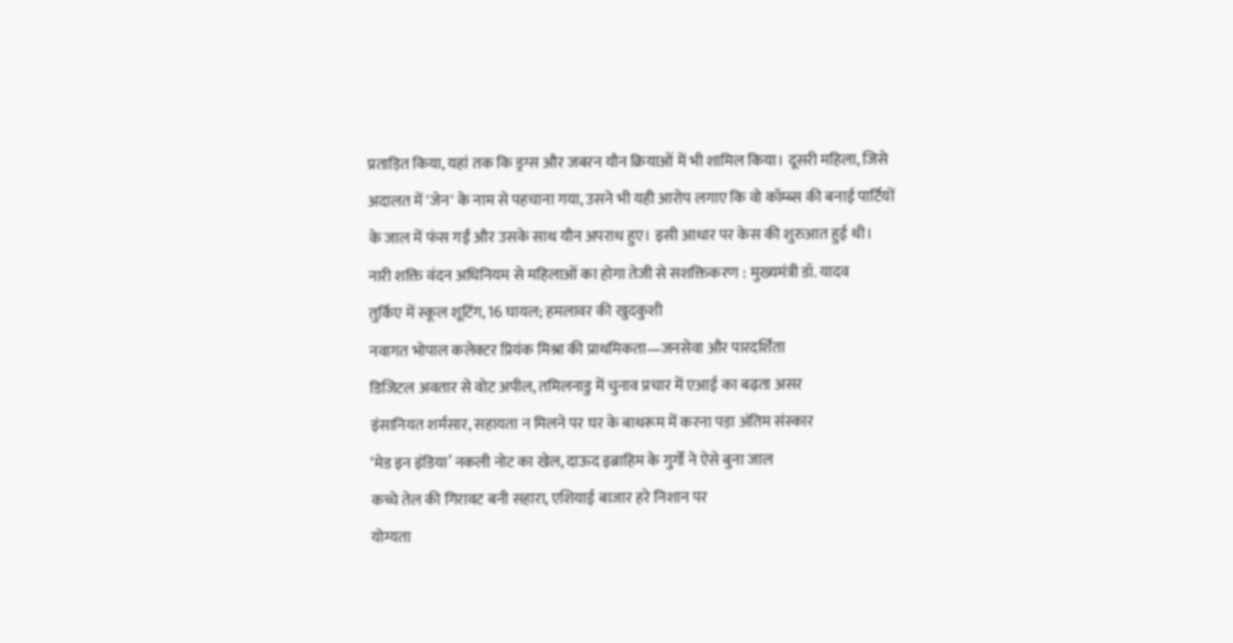प्रताड़ित किया, यहां तक कि ड्रग्स और जबरन यौन क्रियाओं में भी शामिल किया। दूसरी महिला, जिसे अदालत में 'जेन' के नाम से पहचाना गया, उसने भी यही आरोप लगाए कि वो कॉम्ब्स की बनाई पार्टियों के जाल में फंस गईं और उसके साथ यौन अपराध हुए। इसी आधार पर केस की शुरुआत हुई थी।
नारी शक्ति वंदन अधिनियम से महिलाओं का होगा तेजी से सशक्तिकरण : मुख्यमंत्री डॉ. यादव
तुर्किए में स्कूल शूटिंग, 16 घायल; हमलावर की खुदकुशी
नवागत भोपाल कलेक्टर प्रियंक मिश्रा की प्राथमिकता—जनसेवा और पारदर्शिता
डिजिटल अवतार से वोट अपील, तमिलनाडु में चुनाव प्रचार में एआई का बढ़ता असर
इंसानियत शर्मसार, सहायता न मिलने पर घर के बाथरूम में करना पड़ा अंतिम संस्कार
‘मेड इन इंडिया’ नकली नोट का खेल, दाऊद इब्राहिम के गुर्गों ने ऐसे बुना जाल
कच्चे तेल की गिरावट बनी सहारा, एशियाई बाजार हरे निशान पर
योग्यता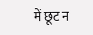में छूट न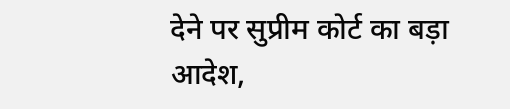देने पर सुप्रीम कोर्ट का बड़ा आदेश,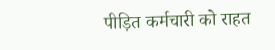पीड़ित कर्मचारी को राहत